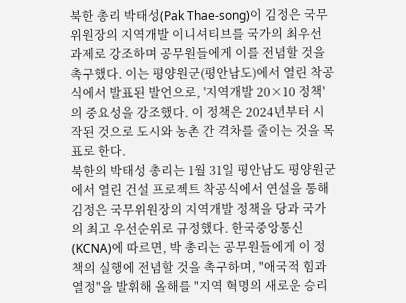북한 총리 박태성(Pak Thae-song)이 김정은 국무위원장의 지역개발 이니셔티브를 국가의 최우선 과제로 강조하며 공무원들에게 이를 전념할 것을 촉구했다. 이는 평양원군(평안남도)에서 열린 착공식에서 발표된 발언으로, '지역개발 20×10 정책'의 중요성을 강조했다. 이 정책은 2024년부터 시작된 것으로 도시와 농촌 간 격차를 줄이는 것을 목표로 한다.
북한의 박태성 총리는 1월 31일 평안남도 평양원군에서 열린 건설 프로젝트 착공식에서 연설을 통해 김정은 국무위원장의 지역개발 정책을 당과 국가의 최고 우선순위로 규정했다. 한국중앙통신(KCNA)에 따르면, 박 총리는 공무원들에게 이 정책의 실행에 전념할 것을 촉구하며, "애국적 힘과 열정"을 발휘해 올해를 "지역 혁명의 새로운 승리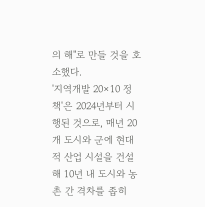의 해"로 만들 것을 호소했다.
'지역개발 20×10 정책'은 2024년부터 시행된 것으로, 매년 20개 도시와 군에 현대적 산업 시설을 건설해 10년 내 도시와 농촌 간 격차를 좁히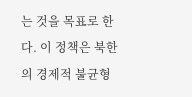는 것을 목표로 한다. 이 정책은 북한의 경제적 불균형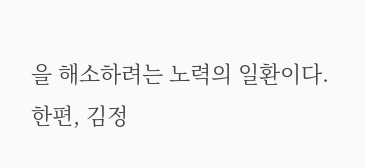을 해소하려는 노력의 일환이다.
한편, 김정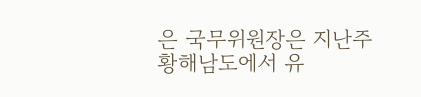은 국무위원장은 지난주 황해남도에서 유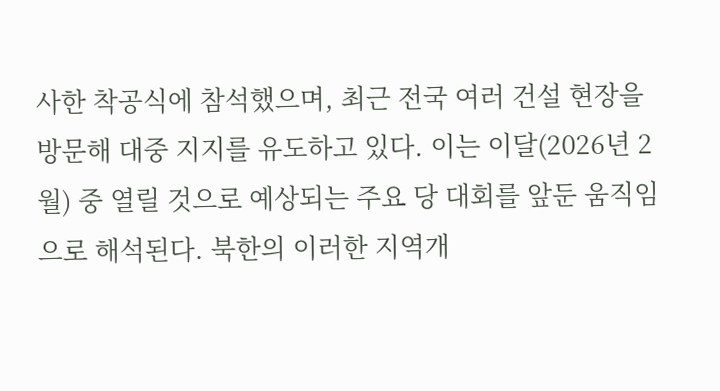사한 착공식에 참석했으며, 최근 전국 여러 건설 현장을 방문해 대중 지지를 유도하고 있다. 이는 이달(2026년 2월) 중 열릴 것으로 예상되는 주요 당 대회를 앞둔 움직임으로 해석된다. 북한의 이러한 지역개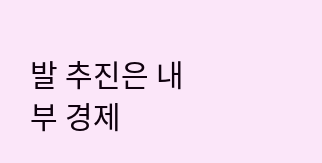발 추진은 내부 경제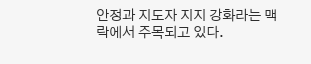안정과 지도자 지지 강화라는 맥락에서 주목되고 있다.